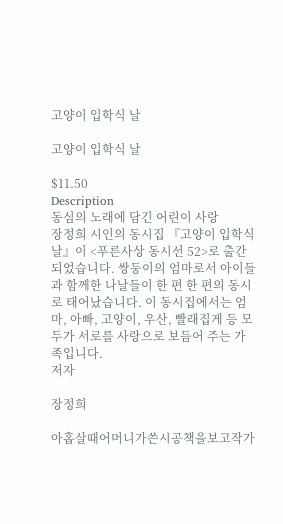고양이 입학식 날

고양이 입학식 날

$11.50
Description
동심의 노래에 담긴 어린이 사랑
장정희 시인의 동시집 『고양이 입학식 날』이 <푸른사상 동시선 52>로 출간되었습니다. 쌍둥이의 엄마로서 아이들과 함께한 나날들이 한 편 한 편의 동시로 태어났습니다. 이 동시집에서는 엄마, 아빠, 고양이, 우산, 빨래집게 등 모두가 서로를 사랑으로 보듬어 주는 가족입니다.
저자

장정희

아홉살때어머니가쓴시공책을보고작가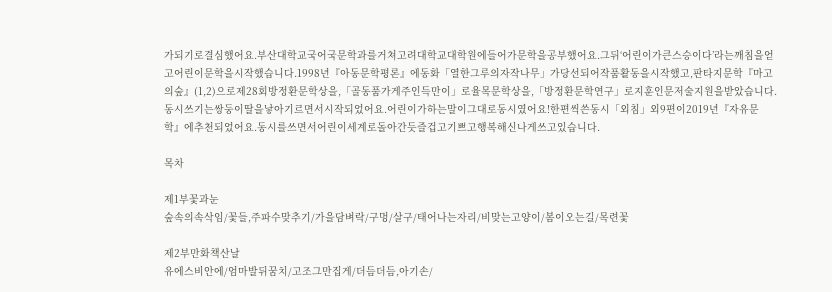가되기로결심했어요.부산대학교국어국문학과를거쳐고려대학교대학원에들어가문학을공부했어요.그뒤‘어린이가큰스승이다’라는깨침을얻고어린이문학을시작했습니다.1998년『아동문학평론』에동화「열한그루의자작나무」가당선되어작품활동을시작했고,판타지문학『마고의숲』(1,2)으로제28회방정환문학상을,「골동품가게주인득만이」로율목문학상을,「방정환문학연구」로지훈인문저술지원을받았습니다.동시쓰기는쌍둥이딸을낳아기르면서시작되었어요.어린이가하는말이그대로동시였어요!한편씩쓴동시「외침」외9편이2019년『자유문학』에추천되었어요.동시를쓰면서어린이세계로돌아간듯즐겁고기쁘고행복해신나게쓰고있습니다.

목차

제1부꽃과눈
숲속의속삭임/꽃들,주파수맞추기/가을담벼락/구멍/살구/태어나는자리/비맞는고양이/봄이오는길/목련꽃

제2부만화책산날
유에스비안에/엄마발뒤꿈치/고조그만집게/더듬더듬,아기손/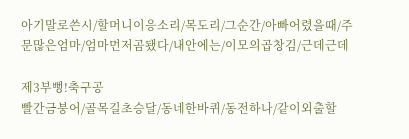아기말로쓴시/할머니이응소리/목도리/그순간/아빠어렸을때/주문많은엄마/엄마먼저곰됐다/내안에는/이모의곱창김/근데근데

제3부뻥!축구공
빨간금붕어/골목길초승달/동네한바퀴/동전하나/같이외출할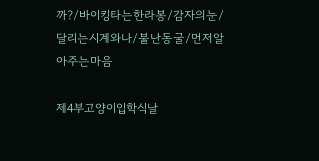까?/바이킹타는한라봉/감자의눈/달리는시계와나/불난동굴/먼저알아주는마음

제4부고양이입학식날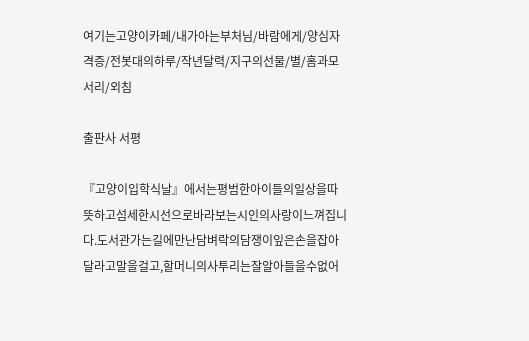여기는고양이카페/내가아는부처님/바람에게/양심자격증/전봇대의하루/작년달력/지구의선물/별/홈과모서리/외침

출판사 서평

『고양이입학식날』에서는평범한아이들의일상을따뜻하고섬세한시선으로바라보는시인의사랑이느껴집니다.도서관가는길에만난담벼락의담쟁이잎은손을잡아달라고말을걸고,할머니의사투리는잘알아들을수없어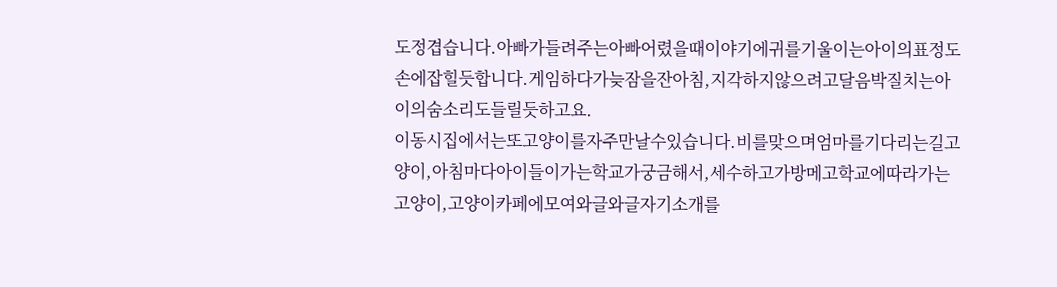도정겹습니다.아빠가들려주는아빠어렸을때이야기에귀를기울이는아이의표정도손에잡힐듯합니다.게임하다가늦잠을잔아침,지각하지않으려고달음박질치는아이의숨소리도들릴듯하고요.
이동시집에서는또고양이를자주만날수있습니다.비를맞으며엄마를기다리는길고양이,아침마다아이들이가는학교가궁금해서,세수하고가방메고학교에따라가는고양이,고양이카페에모여와글와글자기소개를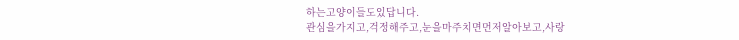하는고양이들도있답니다.
관심을가지고,걱정해주고,눈을마주치면먼저알아보고,사랑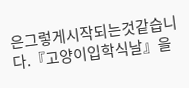은그렇게시작되는것같습니다.『고양이입학식날』을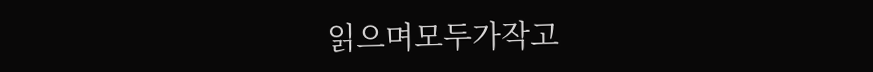읽으며모두가작고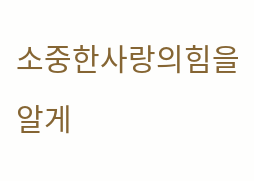소중한사랑의힘을알게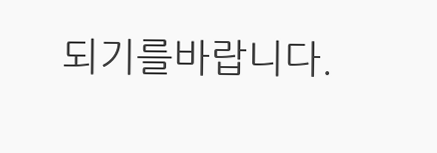되기를바랍니다.